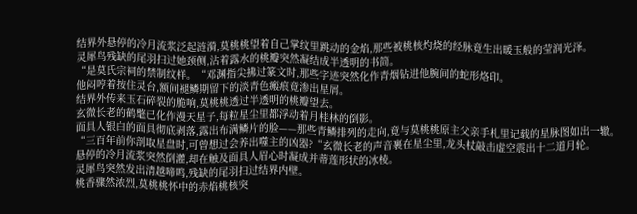结界外悬停的冷月流浆泛起涟漪,莫桃桃望着自己掌纹里跳动的金焰,那些被桃核灼烧的经脉竟生出暖玉般的莹润光泽。
灵犀鸟残缺的尾羽扫过她颈侧,沾着露水的桃瓣突然凝结成半透明的书简。
“是莫氏宗祠的禁制纹样。“邓渊指尖拂过篆文时,那些字迹突然化作青烟钻进他腕间的蛇形烙印。
他闷哼着按住灵台,额间褪鳞期留下的淡青色瘢痕竟渗出星屑。
结界外传来玉石碎裂的脆响,莫桃桃透过半透明的桃瓣望去。
玄微长老的鹤氅已化作漫天星子,每粒星尘里都浮动着月桂林的倒影。
面具人银白的面具彻底剥落,露出布满鳞片的脸——那些青鳞排列的走向,竟与莫桃桃原主父亲手札里记载的星脉图如出一辙。
“三百年前你剖取星盘时,可曾想过会养出噬主的凶器?“玄微长老的声音裹在星尘里,龙头杖敲击虚空震出十二道月轮。
悬停的冷月流浆突然倒灌,却在触及面具人眉心时凝成并蒂莲形状的冰棱。
灵犀鸟突然发出清越啼鸣,残缺的尾羽扫过结界内壁。
桃香骤然浓烈,莫桃桃怀中的赤焰桃核突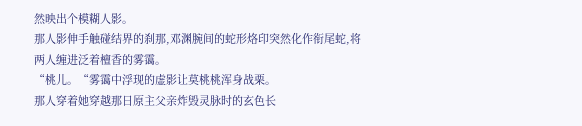然映出个模糊人影。
那人影伸手触碰结界的刹那,邓渊腕间的蛇形烙印突然化作衔尾蛇,将两人缠进泛着檀香的雾霭。
“桃儿。“雾霭中浮现的虚影让莫桃桃浑身战栗。
那人穿着她穿越那日原主父亲炸毁灵脉时的玄色长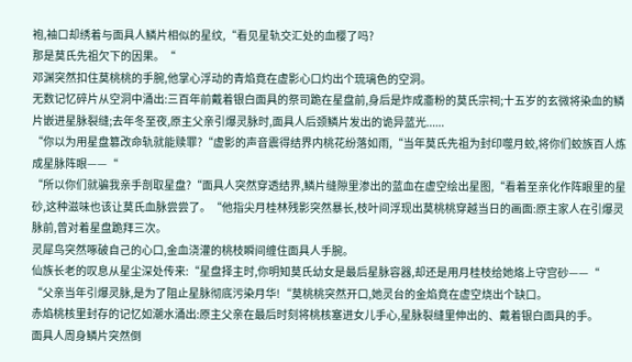袍,袖口却绣着与面具人鳞片相似的星纹,“看见星轨交汇处的血樱了吗?
那是莫氏先祖欠下的因果。“
邓渊突然扣住莫桃桃的手腕,他掌心浮动的青焰竟在虚影心口灼出个琉璃色的空洞。
无数记忆碎片从空洞中涌出:三百年前戴着银白面具的祭司跪在星盘前,身后是炸成齑粉的莫氏宗祠;十五岁的玄微将染血的鳞片嵌进星脉裂缝;去年冬至夜,原主父亲引爆灵脉时,面具人后颈鳞片发出的诡异蓝光......
“你以为用星盘篡改命轨就能赎罪?“虚影的声音震得结界内桃花纷落如雨,“当年莫氏先祖为封印噬月蛟,将你们蛟族百人炼成星脉阵眼——“
“所以你们就骗我亲手剖取星盘?“面具人突然穿透结界,鳞片缝隙里渗出的蓝血在虚空绘出星图,“看着至亲化作阵眼里的星砂,这种滋味也该让莫氏血脉尝尝了。“他指尖月桂林残影突然暴长,枝叶间浮现出莫桃桃穿越当日的画面:原主家人在引爆灵脉前,曾对着星盘跪拜三次。
灵犀鸟突然啄破自己的心口,金血浇灌的桃枝瞬间缠住面具人手腕。
仙族长老的叹息从星尘深处传来:“星盘择主时,你明知莫氏幼女是最后星脉容器,却还是用月桂枝给她烙上守宫砂——“
“父亲当年引爆灵脉,是为了阻止星脉彻底污染月华!“莫桃桃突然开口,她灵台的金焰竟在虚空烧出个缺口。
赤焰桃核里封存的记忆如潮水涌出:原主父亲在最后时刻将桃核塞进女儿手心,星脉裂缝里伸出的、戴着银白面具的手。
面具人周身鳞片突然倒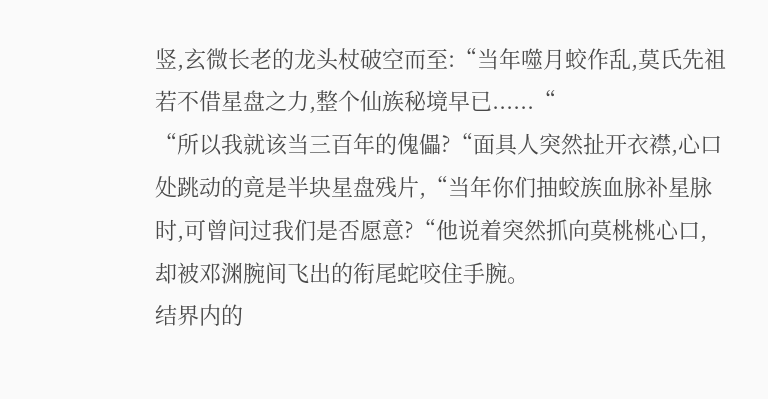竖,玄微长老的龙头杖破空而至:“当年噬月蛟作乱,莫氏先祖若不借星盘之力,整个仙族秘境早已......“
“所以我就该当三百年的傀儡?“面具人突然扯开衣襟,心口处跳动的竟是半块星盘残片,“当年你们抽蛟族血脉补星脉时,可曾问过我们是否愿意?“他说着突然抓向莫桃桃心口,却被邓渊腕间飞出的衔尾蛇咬住手腕。
结界内的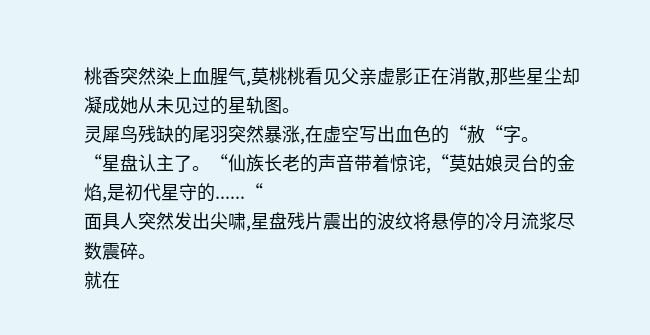桃香突然染上血腥气,莫桃桃看见父亲虚影正在消散,那些星尘却凝成她从未见过的星轨图。
灵犀鸟残缺的尾羽突然暴涨,在虚空写出血色的“赦“字。
“星盘认主了。“仙族长老的声音带着惊诧,“莫姑娘灵台的金焰,是初代星守的......“
面具人突然发出尖啸,星盘残片震出的波纹将悬停的冷月流浆尽数震碎。
就在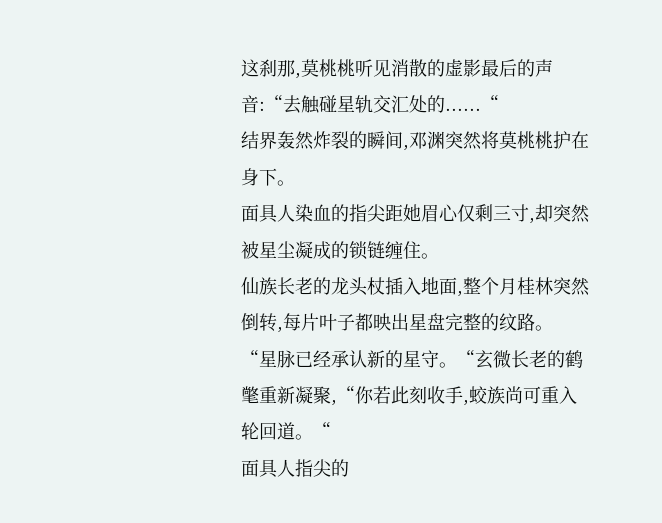这刹那,莫桃桃听见消散的虚影最后的声音:“去触碰星轨交汇处的......“
结界轰然炸裂的瞬间,邓渊突然将莫桃桃护在身下。
面具人染血的指尖距她眉心仅剩三寸,却突然被星尘凝成的锁链缠住。
仙族长老的龙头杖插入地面,整个月桂林突然倒转,每片叶子都映出星盘完整的纹路。
“星脉已经承认新的星守。“玄微长老的鹤氅重新凝聚,“你若此刻收手,蛟族尚可重入轮回道。“
面具人指尖的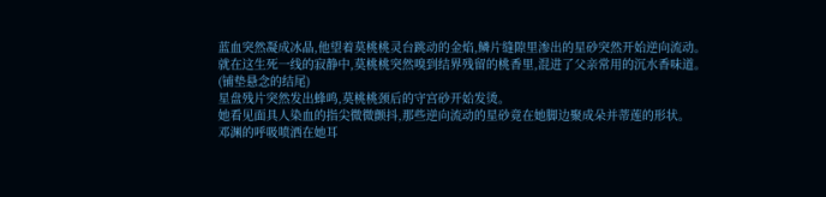蓝血突然凝成冰晶,他望着莫桃桃灵台跳动的金焰,鳞片缝隙里渗出的星砂突然开始逆向流动。
就在这生死一线的寂静中,莫桃桃突然嗅到结界残留的桃香里,混进了父亲常用的沉水香味道。
(铺垫悬念的结尾)
星盘残片突然发出蜂鸣,莫桃桃颈后的守宫砂开始发烫。
她看见面具人染血的指尖微微颤抖,那些逆向流动的星砂竟在她脚边聚成朵并蒂莲的形状。
邓渊的呼吸喷洒在她耳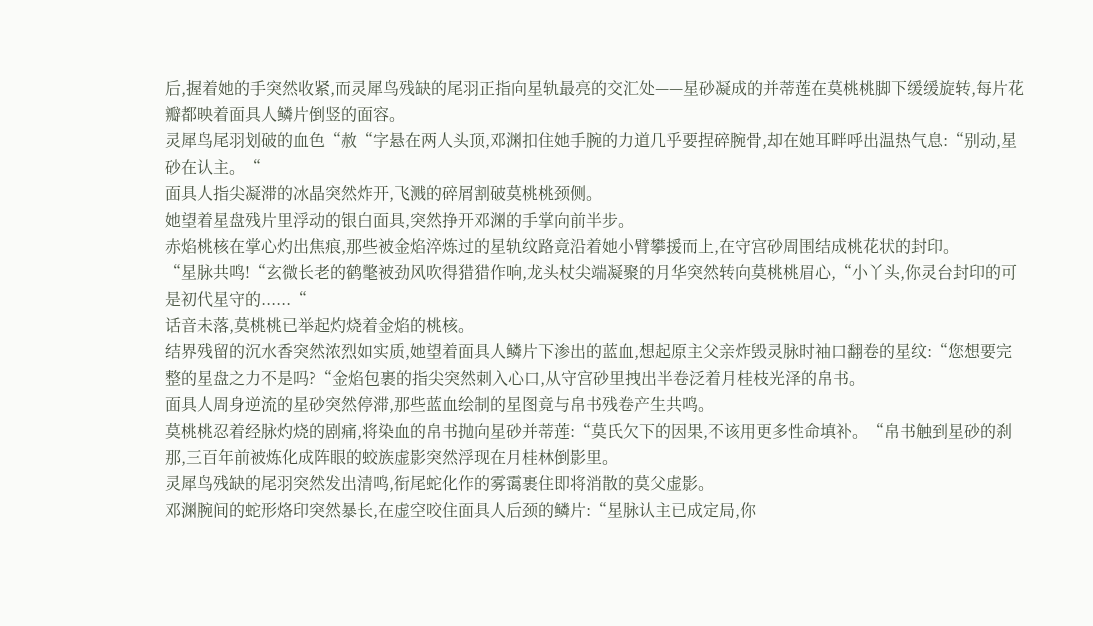后,握着她的手突然收紧,而灵犀鸟残缺的尾羽正指向星轨最亮的交汇处——星砂凝成的并蒂莲在莫桃桃脚下缓缓旋转,每片花瓣都映着面具人鳞片倒竖的面容。
灵犀鸟尾羽划破的血色“赦“字悬在两人头顶,邓渊扣住她手腕的力道几乎要捏碎腕骨,却在她耳畔呼出温热气息:“别动,星砂在认主。“
面具人指尖凝滞的冰晶突然炸开,飞溅的碎屑割破莫桃桃颈侧。
她望着星盘残片里浮动的银白面具,突然挣开邓渊的手掌向前半步。
赤焰桃核在掌心灼出焦痕,那些被金焰淬炼过的星轨纹路竟沿着她小臂攀援而上,在守宫砂周围结成桃花状的封印。
“星脉共鸣!“玄微长老的鹤氅被劲风吹得猎猎作响,龙头杖尖端凝聚的月华突然转向莫桃桃眉心,“小丫头,你灵台封印的可是初代星守的......“
话音未落,莫桃桃已举起灼烧着金焰的桃核。
结界残留的沉水香突然浓烈如实质,她望着面具人鳞片下渗出的蓝血,想起原主父亲炸毁灵脉时袖口翻卷的星纹:“您想要完整的星盘之力不是吗?“金焰包裹的指尖突然刺入心口,从守宫砂里拽出半卷泛着月桂枝光泽的帛书。
面具人周身逆流的星砂突然停滞,那些蓝血绘制的星图竟与帛书残卷产生共鸣。
莫桃桃忍着经脉灼烧的剧痛,将染血的帛书抛向星砂并蒂莲:“莫氏欠下的因果,不该用更多性命填补。“帛书触到星砂的刹那,三百年前被炼化成阵眼的蛟族虚影突然浮现在月桂林倒影里。
灵犀鸟残缺的尾羽突然发出清鸣,衔尾蛇化作的雾霭裹住即将消散的莫父虚影。
邓渊腕间的蛇形烙印突然暴长,在虚空咬住面具人后颈的鳞片:“星脉认主已成定局,你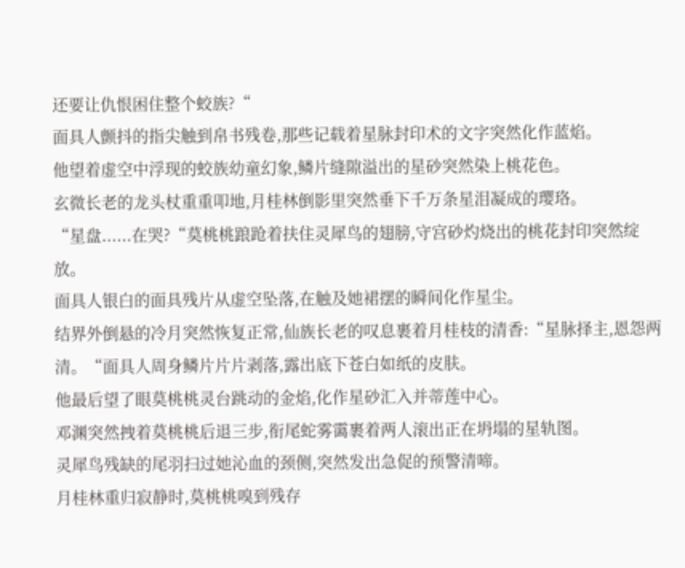还要让仇恨困住整个蛟族?“
面具人颤抖的指尖触到帛书残卷,那些记载着星脉封印术的文字突然化作蓝焰。
他望着虚空中浮现的蛟族幼童幻象,鳞片缝隙溢出的星砂突然染上桃花色。
玄微长老的龙头杖重重叩地,月桂林倒影里突然垂下千万条星泪凝成的璎珞。
“星盘......在哭?“莫桃桃踉跄着扶住灵犀鸟的翅膀,守宫砂灼烧出的桃花封印突然绽放。
面具人银白的面具残片从虚空坠落,在触及她裙摆的瞬间化作星尘。
结界外倒悬的冷月突然恢复正常,仙族长老的叹息裹着月桂枝的清香:“星脉择主,恩怨两清。“面具人周身鳞片片片剥落,露出底下苍白如纸的皮肤。
他最后望了眼莫桃桃灵台跳动的金焰,化作星砂汇入并蒂莲中心。
邓渊突然拽着莫桃桃后退三步,衔尾蛇雾霭裹着两人滚出正在坍塌的星轨图。
灵犀鸟残缺的尾羽扫过她沁血的颈侧,突然发出急促的预警清啼。
月桂林重归寂静时,莫桃桃嗅到残存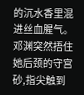的沉水香里混进丝血腥气。
邓渊突然捂住她后颈的守宫砂,指尖触到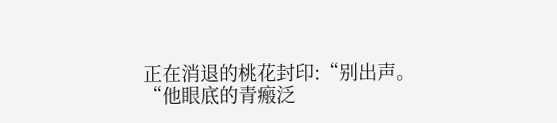正在消退的桃花封印:“别出声。“他眼底的青瘢泛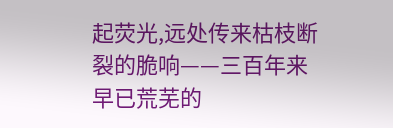起荧光,远处传来枯枝断裂的脆响——三百年来早已荒芜的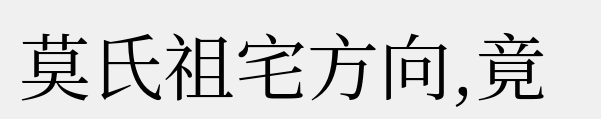莫氏祖宅方向,竟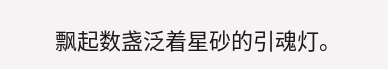飘起数盏泛着星砂的引魂灯。